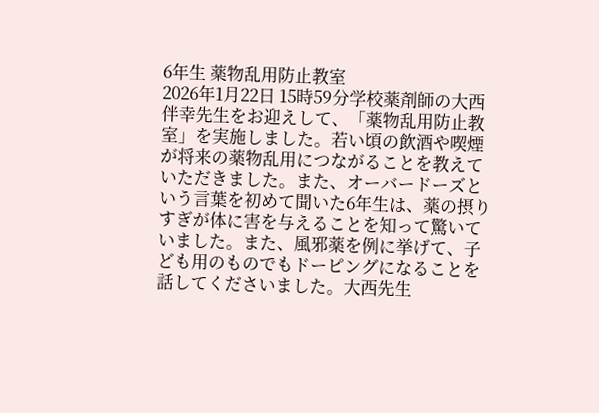6年生 薬物乱用防止教室
2026年1月22日 15時59分学校薬剤師の大西伴幸先生をお迎えして、「薬物乱用防止教室」を実施しました。若い頃の飲酒や喫煙が将来の薬物乱用につながることを教えていただきました。また、オーバードーズという言葉を初めて聞いた6年生は、薬の摂りすぎが体に害を与えることを知って驚いていました。また、風邪薬を例に挙げて、子ども用のものでもドーピングになることを話してくださいました。大西先生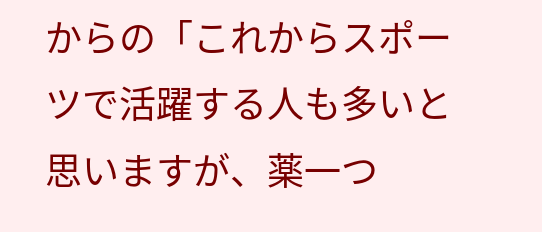からの「これからスポーツで活躍する人も多いと思いますが、薬一つ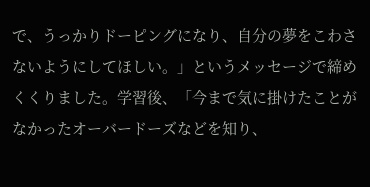で、うっかりドーピングになり、自分の夢をこわさないようにしてほしい。」というメッセージで締めくくりました。学習後、「今まで気に掛けたことがなかったオーバードーズなどを知り、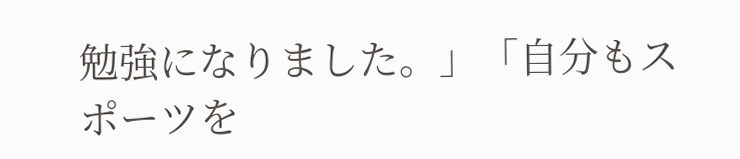勉強になりました。」「自分もスポーツを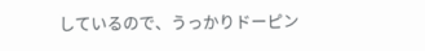しているので、うっかりドーピン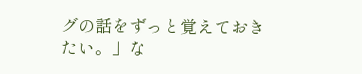グの話をずっと覚えておきたい。」な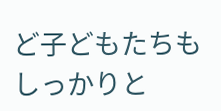ど子どもたちもしっかりと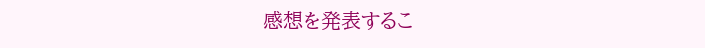感想を発表するこ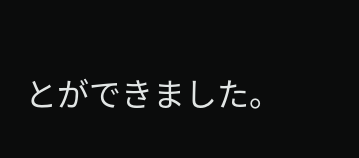とができました。